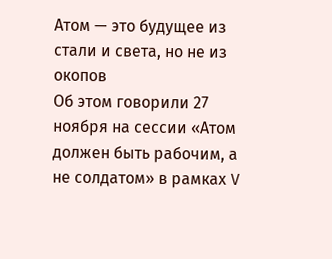Атом — это будущее из стали и света, но не из окопов
Об этом говорили 27 ноября на сессии «Атом должен быть рабочим, а не солдатом» в рамках V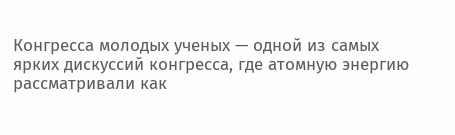Конгресса молодых ученых — одной из самых ярких дискуссий конгресса, где атомную энергию рассматривали как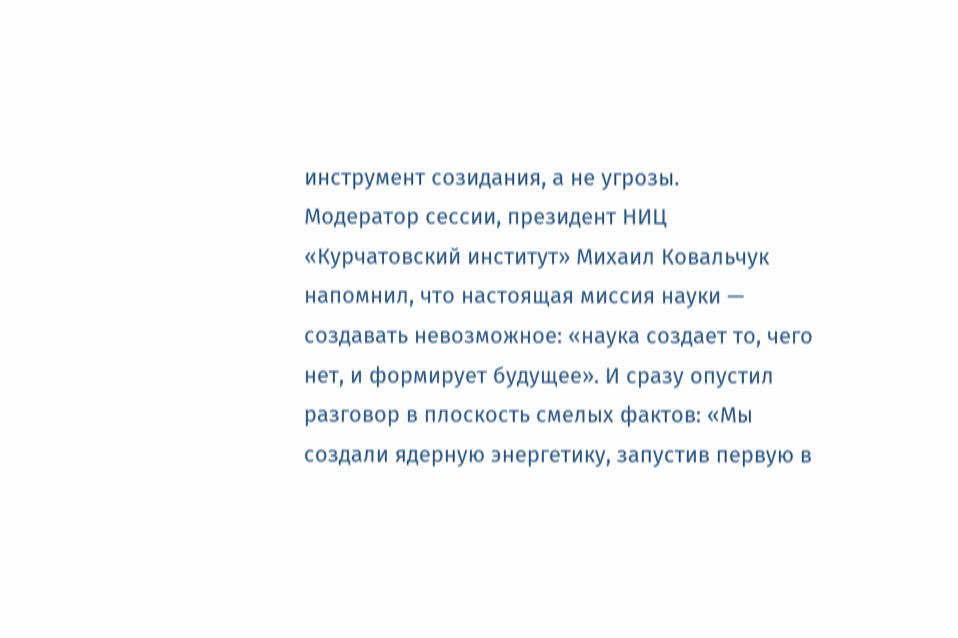инструмент созидания, а не угрозы.
Модератор сессии, президент НИЦ «Курчатовский институт» Михаил Ковальчук напомнил, что настоящая миссия науки — создавать невозможное: «наука создает то, чего нет, и формирует будущее». И сразу опустил разговор в плоскость смелых фактов: «Мы создали ядерную энергетику, запустив первую в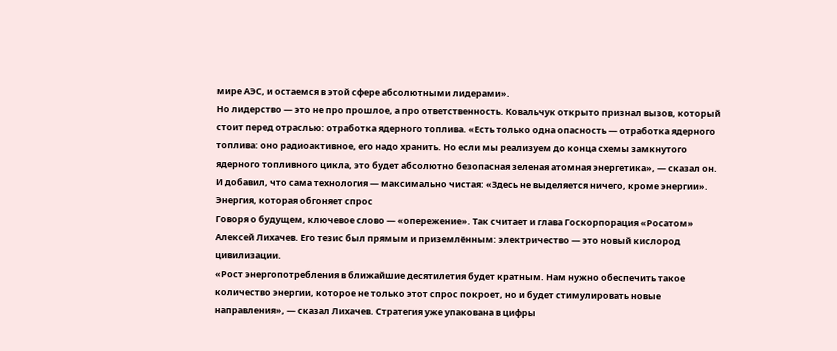мире АЭС, и остаемся в этой сфере абсолютными лидерами».
Но лидерство — это не про прошлое, а про ответственность. Ковальчук открыто признал вызов, который стоит перед отраслью: отработка ядерного топлива. «Есть только одна опасность — отработка ядерного топлива: оно радиоактивное, его надо хранить. Но если мы реализуем до конца схемы замкнутого ядерного топливного цикла, это будет абсолютно безопасная зеленая атомная энергетика», — сказал он. И добавил, что сама технология — максимально чистая: «Здесь не выделяется ничего, кроме энергии».
Энергия, которая обгоняет спрос
Говоря о будущем, ключевое слово — «опережение». Так считает и глава Госкорпорация «Росатом» Алексей Лихачев. Его тезис был прямым и приземлённым: электричество — это новый кислород цивилизации.
«Рост энергопотребления в ближайшие десятилетия будет кратным. Нам нужно обеспечить такое количество энергии, которое не только этот спрос покроет, но и будет стимулировать новые направления», — сказал Лихачев. Стратегия уже упакована в цифры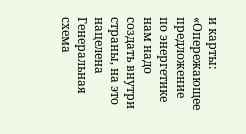и карты: «Опережающее предложение по энергетике нам надо создать внутри страны, на это нацелена Генеральная схема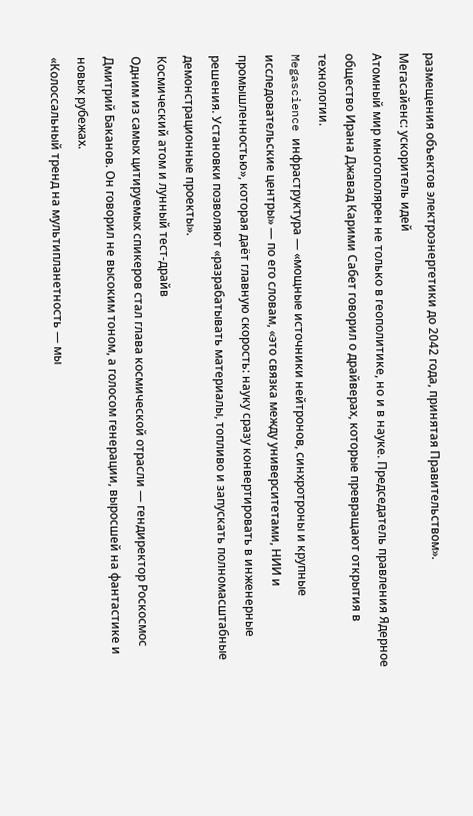размещения объектов электроэнергетики до 2042 года, принятая Правительством».
Мегасайенс: ускоритель идей
Атомный мир многополярен не только в геополитике, но и в науке. Председатель правления Ядерное общество Ирана Джавад Карими Сабет говорил о драйверах, которые превращают открытия в технологии.
Megascience инфраструктура — «мощные источники нейтронов, синхротроны и крупные исследовательские центры» — по его словам, «это связка между университетами, НИИ и промышленностью», которая даёт главную скорость: науку сразу конвертировать в инженерные решения. Установки позволяют «разрабатывать материалы, топливо и запускать полномасштабные демонстрационные проекты».
Космический атом и лунный тест-драйв
Одним из самых цитируемых спикеров стал глава космической отрасли — гендиректор Роскосмос Дмитрий Баканов. Он говорил не высоким тоном, а голосом генерации, выросшей на фантастике и новых рубежах.
«Колоссальный тренд на мультипланетность — мы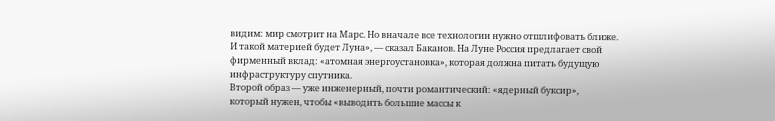видим: мир смотрит на Марс. Но вначале все технологии нужно отшлифовать ближе. И такой материей будет Луна», — сказал Баканов. На Луне Россия предлагает свой фирменный вклад: «атомная энергоустановка», которая должна питать будущую инфраструктуру спутника.
Второй образ — уже инженерный, почти романтический: «ядерный буксир», который нужен, чтобы «выводить большие массы к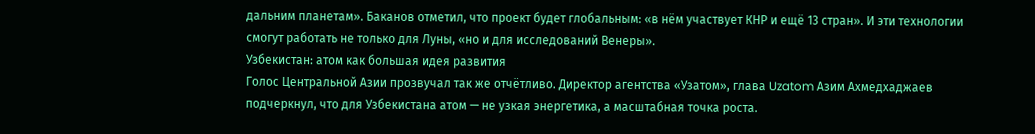дальним планетам». Баканов отметил, что проект будет глобальным: «в нём участвует КНР и ещё 13 стран». И эти технологии смогут работать не только для Луны, «но и для исследований Венеры».
Узбекистан: атом как большая идея развития
Голос Центральной Азии прозвучал так же отчётливо. Директор агентства «Узатом», глава Uzatom Азим Ахмедхаджаев подчеркнул, что для Узбекистана атом — не узкая энергетика, а масштабная точка роста.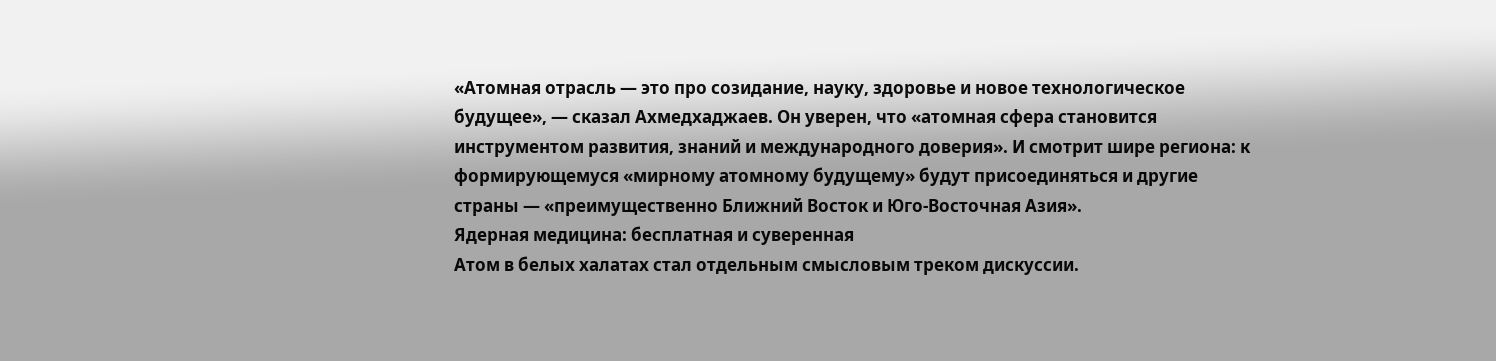«Атомная отрасль — это про созидание, науку, здоровье и новое технологическое будущее», — сказал Ахмедхаджаев. Он уверен, что «атомная сфера становится инструментом развития, знаний и международного доверия». И смотрит шире региона: к формирующемуся «мирному атомному будущему» будут присоединяться и другие страны — «преимущественно Ближний Восток и Юго-Восточная Азия».
Ядерная медицина: бесплатная и суверенная
Атом в белых халатах стал отдельным смысловым треком дискуссии.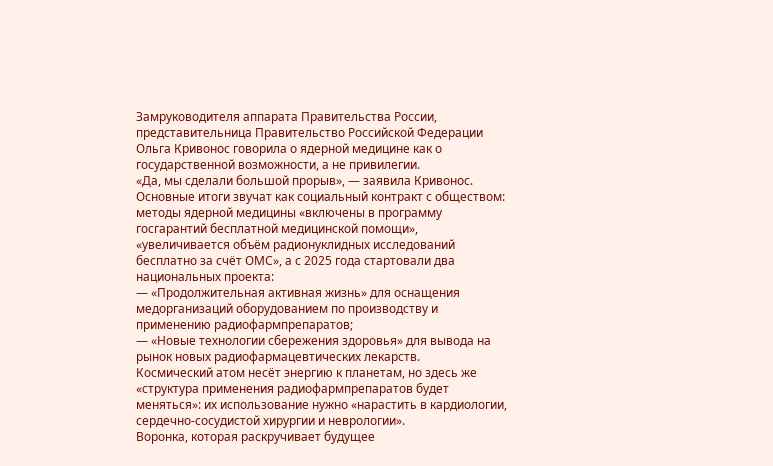Замруководителя аппарата Правительства России, представительница Правительство Российской Федерации Ольга Кривонос говорила о ядерной медицине как о государственной возможности, а не привилегии.
«Да, мы сделали большой прорыв», — заявила Кривонос. Основные итоги звучат как социальный контракт с обществом: методы ядерной медицины «включены в программу госгарантий бесплатной медицинской помощи», «увеличивается объём радионуклидных исследований бесплатно за счёт ОМС», а с 2025 года стартовали два национальных проекта:
— «Продолжительная активная жизнь» для оснащения медорганизаций оборудованием по производству и применению радиофармпрепаратов;
— «Новые технологии сбережения здоровья» для вывода на рынок новых радиофармацевтических лекарств.
Космический атом несёт энергию к планетам, но здесь же «структура применения радиофармпрепаратов будет меняться»: их использование нужно «нарастить в кардиологии, сердечно-сосудистой хирургии и неврологии».
Воронка, которая раскручивает будущее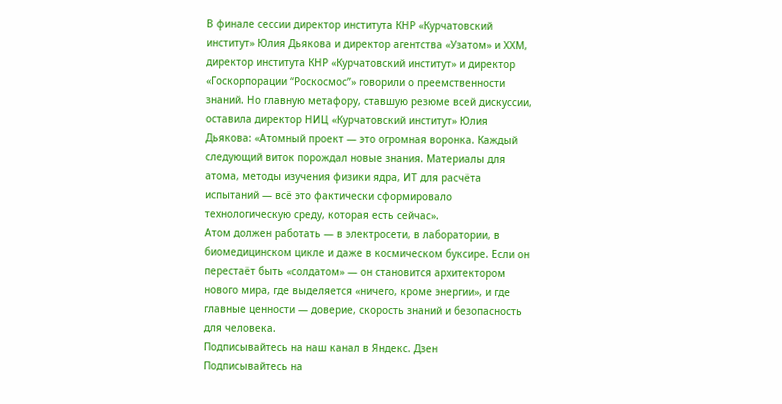В финале сессии директор института КНР «Курчатовский институт» Юлия Дьякова и директор агентства «Узатом» и ХХМ, директор института КНР «Курчатовский институт» и директор «Госкорпорации “Роскосмос”» говорили о преемственности знаний. Но главную метафору, ставшую резюме всей дискуссии, оставила директор НИЦ «Курчатовский институт» Юлия Дьякова: «Атомный проект — это огромная воронка. Каждый следующий виток порождал новые знания. Материалы для атома, методы изучения физики ядра, ИТ для расчёта испытаний — всё это фактически сформировало технологическую среду, которая есть сейчас».
Атом должен работать — в электросети, в лаборатории, в биомедицинском цикле и даже в космическом буксире. Если он перестаёт быть «солдатом» — он становится архитектором нового мира, где выделяется «ничего, кроме энергии», и где главные ценности — доверие, скорость знаний и безопасность для человека.
Подписывайтесь на наш канал в Яндекс. Дзен
Подписывайтесь на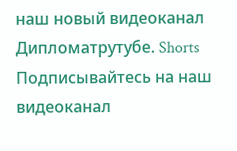наш новый видеоканал Дипломатрутубе. Shorts
Подписывайтесь на наш видеоканал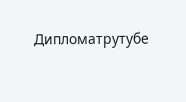Дипломатрутубе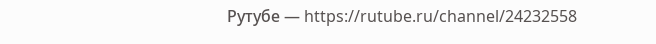Рутубе — https://rutube.ru/channel/24232558